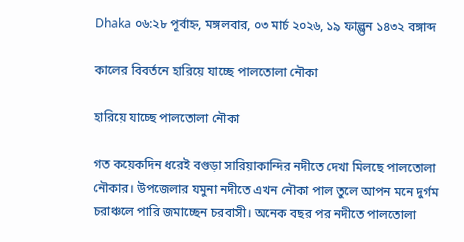Dhaka ০৬:২৮ পূর্বাহ্ন, মঙ্গলবার, ০৩ মার্চ ২০২৬, ১৯ ফাল্গুন ১৪৩২ বঙ্গাব্দ

কালের বিবর্তনে হারিয়ে যাচ্ছে পালতোলা নৌকা

হারিয়ে যাচ্ছে পালতোলা নৌকা

গত কয়েকদিন ধরেই বগুড়া সারিয়াকান্দির নদীতে দেখা মিলছে পালতোলা নৌকার। উপজেলার যমুনা নদীতে এখন নৌকা পাল তুলে আপন মনে দুর্গম চরাঞ্চলে পারি জমাচ্ছেন চরবাসী। অনেক বছর পর নদীতে পালতোলা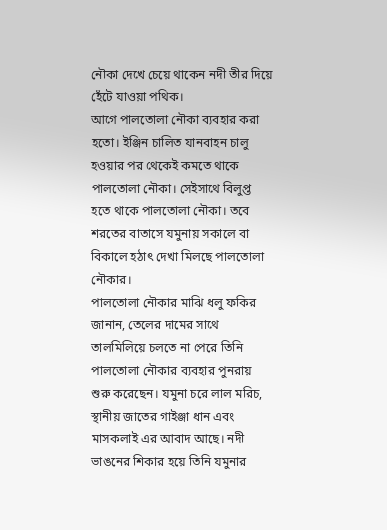নৌকা দেখে চেয়ে থাকেন নদী তীর দিয়ে হেঁটে যাওয়া পথিক।
আগে পালতোলা নৌকা ব্যবহার করা হতো। ইঞ্জিন চালিত যানবাহন চালু হওয়ার পর থেকেই কমতে থাকে পালতোলা নৌকা। সেইসাথে বিলুপ্ত হতে থাকে পালতোলা নৌকা। তবে শরতের বাতাসে যমুনায় সকালে বা বিকালে হঠাৎ দেখা মিলছে পালতোলা নৌকার।
পালতোলা নৌকার মাঝি ধলু ফকির জানান, তেলের দামের সাথে তালমিলিয়ে চলতে না পেরে তিনি পালতোলা নৌকার ব্যবহার পুনরায় শুরু করেছেন। যমুনা চরে লাল মরিচ, স্থানীয় জাতের গাইঞ্জা ধান এবং মাসকলাই এর আবাদ আছে। নদী ভাঙনের শিকার হয়ে তিনি যমুনার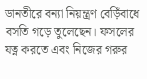ডানতীরে বন্যা নিয়ন্ত্রণ বেড়িঁবাধে বসতি গড়ে তুলেছেন। ফসলের যত্ন করতে এবং নিজের গরুর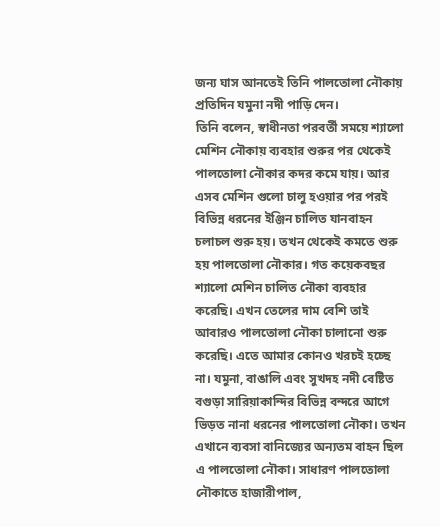জন্য ঘাস আনতেই তিনি পালতোলা নৌকায় প্রতিদিন যমুনা নদী পাড়ি দেন।
তিনি বলেন, স্বাধীনতা পরবর্তী সময়ে শ্যালো মেশিন নৌকায় ব্যবহার শুরুর পর থেকেই পালতোলা নৌকার কদর কমে যায়। আর এসব মেশিন গুলো চালু হওয়ার পর পরই বিভিন্ন ধরনের ইঞ্জিন চালিত যানবাহন চলাচল শুরু হয়। তখন থেকেই কমতে শুরু হয় পালতোলা নৌকার। গত কয়েকবছর শ্যালো মেশিন চালিত নৌকা ব্যবহার করেছি। এখন তেলের দাম বেশি তাই আবারও পালতোলা নৌকা চালানো শুরু করেছি। এতে আমার কোনও খরচই হচ্ছে না। যমুনা, বাঙালি এবং সুখদহ নদী বেষ্টিত বগুড়া সারিয়াকান্দির বিভিন্ন বন্দরে আগে ভিড়ত নানা ধরনের পালতোলা নৌকা। তখন এখানে ব্যবসা বানিজ্যের অন্যতম বাহন ছিল এ পালতোলা নৌকা। সাধারণ পালতোলা নৌকাতে হাজারীপাল,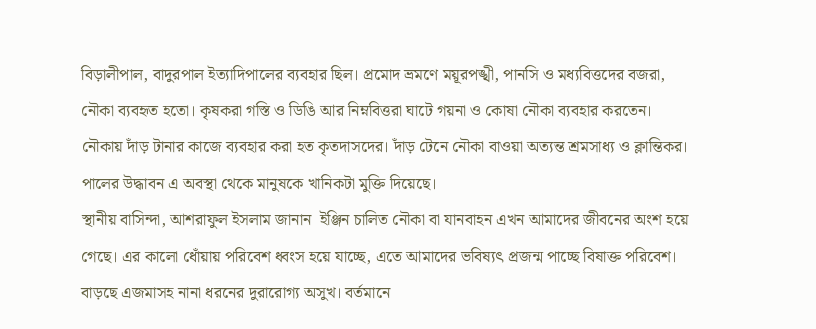বিড়ালীপাল, বাদুরপাল ইত্যাদিপালের ব্যবহার ছিল। প্রমোদ ভ্রমণে ময়ূরপঙ্খী, পানসি ও মধ্যবিত্তদের বজরা, নৌকা ব্যবহৃত হতো। কৃষকরা গস্তি ও ডিঙি আর নিম্নবিত্তরা ঘাটে গয়না ও কোষা নৌকা ব্যবহার করতেন। নৌকায় দাঁড় টানার কাজে ব্যবহার করা হত কৃতদাসদের। দাঁড় টেনে নৌকা বাওয়া অত্যন্ত শ্রমসাধ্য ও ক্লান্তিকর। পালের উদ্ধাবন এ অবস্থা থেকে মানুষকে খানিকটা মুক্তি দিয়েছে।
স্থানীয় বাসিন্দা, আশরাফুল ইসলাম জানান  ইঞ্জিন চালিত নৌকা বা যানবাহন এখন আমাদের জীবনের অংশ হয়ে গেছে। এর কালো ধোঁয়ায় পরিবেশ ধ্বংস হয়ে যাচ্ছে, এতে আমাদের ভবিষ্যৎ প্রজন্ম পাচ্ছে বিষাক্ত পরিবেশ। বাড়ছে এজমাসহ নানা ধরনের দুরারোগ্য অসুখ। বর্তমানে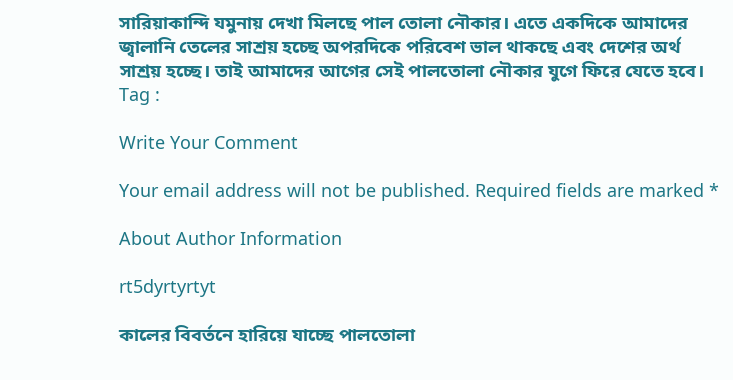সারিয়াকান্দি যমুনায় দেখা মিলছে পাল তোলা নৌকার। এতে একদিকে আমাদের জ্বালানি তেলের সাশ্রয় হচ্ছে অপরদিকে পরিবেশ ভাল থাকছে এবং দেশের অর্থ সাশ্রয় হচ্ছে। তাই আমাদের আগের সেই পালতোলা নৌকার যুগে ফিরে যেতে হবে।
Tag :

Write Your Comment

Your email address will not be published. Required fields are marked *

About Author Information

rt5dyrtyrtyt

কালের বিবর্তনে হারিয়ে যাচ্ছে পালতোলা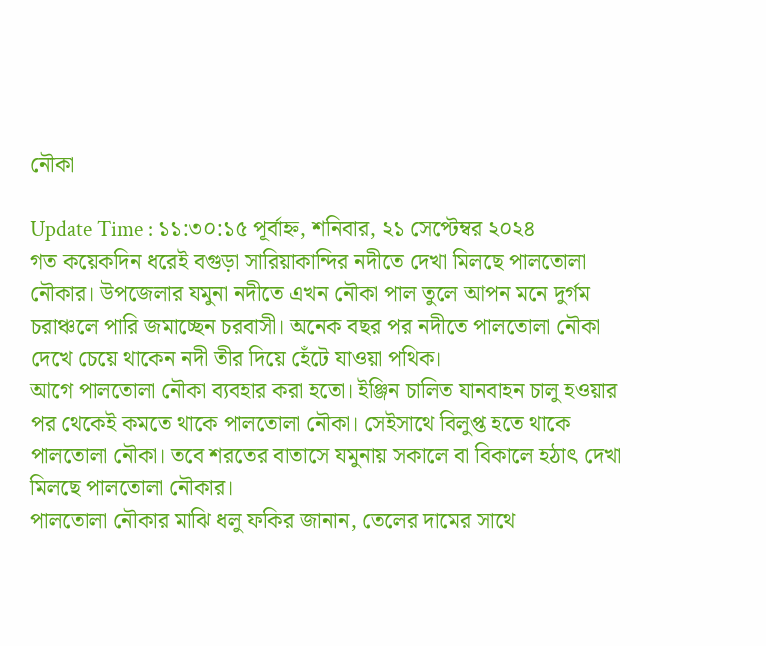নৌকা

Update Time : ১১:৩০:১৫ পূর্বাহ্ন, শনিবার, ২১ সেপ্টেম্বর ২০২৪
গত কয়েকদিন ধরেই বগুড়া সারিয়াকান্দির নদীতে দেখা মিলছে পালতোলা নৌকার। উপজেলার যমুনা নদীতে এখন নৌকা পাল তুলে আপন মনে দুর্গম চরাঞ্চলে পারি জমাচ্ছেন চরবাসী। অনেক বছর পর নদীতে পালতোলা নৌকা দেখে চেয়ে থাকেন নদী তীর দিয়ে হেঁটে যাওয়া পথিক।
আগে পালতোলা নৌকা ব্যবহার করা হতো। ইঞ্জিন চালিত যানবাহন চালু হওয়ার পর থেকেই কমতে থাকে পালতোলা নৌকা। সেইসাথে বিলুপ্ত হতে থাকে পালতোলা নৌকা। তবে শরতের বাতাসে যমুনায় সকালে বা বিকালে হঠাৎ দেখা মিলছে পালতোলা নৌকার।
পালতোলা নৌকার মাঝি ধলু ফকির জানান, তেলের দামের সাথে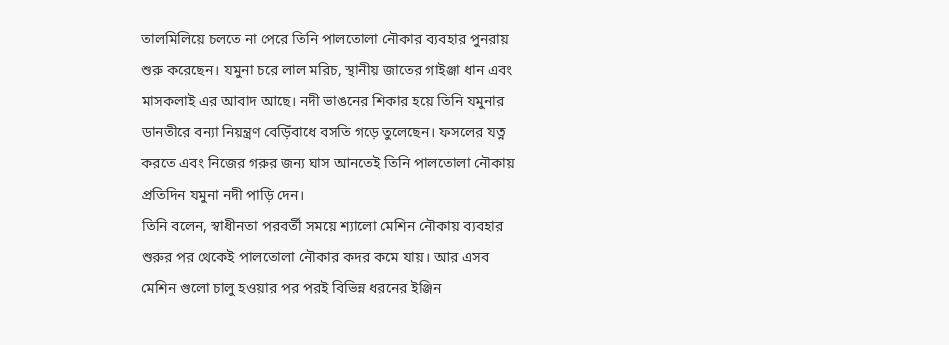তালমিলিয়ে চলতে না পেরে তিনি পালতোলা নৌকার ব্যবহার পুনরায় শুরু করেছেন। যমুনা চরে লাল মরিচ, স্থানীয় জাতের গাইঞ্জা ধান এবং মাসকলাই এর আবাদ আছে। নদী ভাঙনের শিকার হয়ে তিনি যমুনার ডানতীরে বন্যা নিয়ন্ত্রণ বেড়িঁবাধে বসতি গড়ে তুলেছেন। ফসলের যত্ন করতে এবং নিজের গরুর জন্য ঘাস আনতেই তিনি পালতোলা নৌকায় প্রতিদিন যমুনা নদী পাড়ি দেন।
তিনি বলেন, স্বাধীনতা পরবর্তী সময়ে শ্যালো মেশিন নৌকায় ব্যবহার শুরুর পর থেকেই পালতোলা নৌকার কদর কমে যায়। আর এসব মেশিন গুলো চালু হওয়ার পর পরই বিভিন্ন ধরনের ইঞ্জিন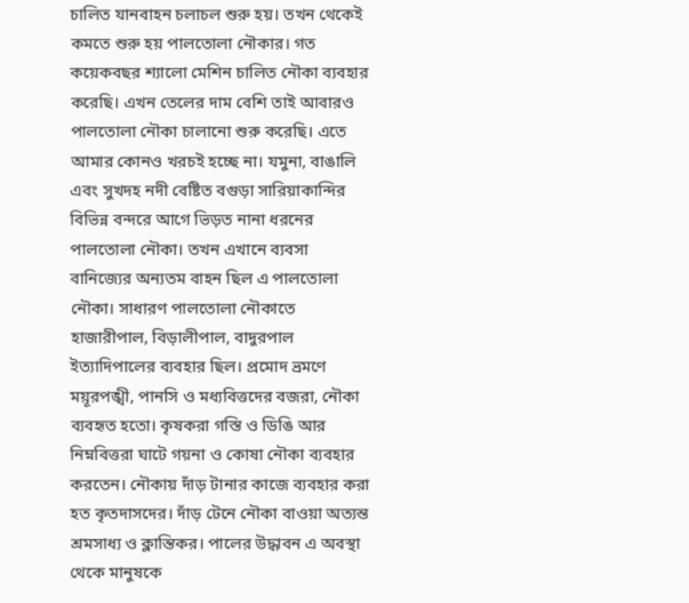চালিত যানবাহন চলাচল শুরু হয়। তখন থেকেই কমতে শুরু হয় পালতোলা নৌকার। গত কয়েকবছর শ্যালো মেশিন চালিত নৌকা ব্যবহার করেছি। এখন তেলের দাম বেশি তাই আবারও পালতোলা নৌকা চালানো শুরু করেছি। এতে আমার কোনও খরচই হচ্ছে না। যমুনা, বাঙালি এবং সুখদহ নদী বেষ্টিত বগুড়া সারিয়াকান্দির বিভিন্ন বন্দরে আগে ভিড়ত নানা ধরনের পালতোলা নৌকা। তখন এখানে ব্যবসা বানিজ্যের অন্যতম বাহন ছিল এ পালতোলা নৌকা। সাধারণ পালতোলা নৌকাতে হাজারীপাল, বিড়ালীপাল, বাদুরপাল ইত্যাদিপালের ব্যবহার ছিল। প্রমোদ ভ্রমণে ময়ূরপঙ্খী, পানসি ও মধ্যবিত্তদের বজরা, নৌকা ব্যবহৃত হতো। কৃষকরা গস্তি ও ডিঙি আর নিম্নবিত্তরা ঘাটে গয়না ও কোষা নৌকা ব্যবহার করতেন। নৌকায় দাঁড় টানার কাজে ব্যবহার করা হত কৃতদাসদের। দাঁড় টেনে নৌকা বাওয়া অত্যন্ত শ্রমসাধ্য ও ক্লান্তিকর। পালের উদ্ধাবন এ অবস্থা থেকে মানুষকে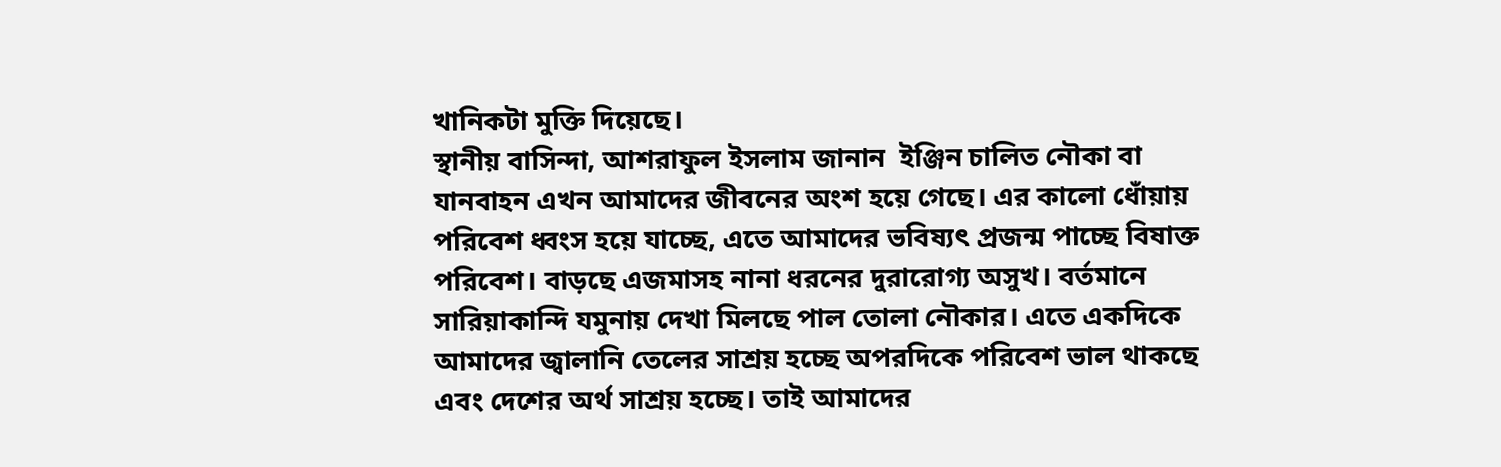খানিকটা মুক্তি দিয়েছে।
স্থানীয় বাসিন্দা, আশরাফুল ইসলাম জানান  ইঞ্জিন চালিত নৌকা বা যানবাহন এখন আমাদের জীবনের অংশ হয়ে গেছে। এর কালো ধোঁয়ায় পরিবেশ ধ্বংস হয়ে যাচ্ছে, এতে আমাদের ভবিষ্যৎ প্রজন্ম পাচ্ছে বিষাক্ত পরিবেশ। বাড়ছে এজমাসহ নানা ধরনের দুরারোগ্য অসুখ। বর্তমানে সারিয়াকান্দি যমুনায় দেখা মিলছে পাল তোলা নৌকার। এতে একদিকে আমাদের জ্বালানি তেলের সাশ্রয় হচ্ছে অপরদিকে পরিবেশ ভাল থাকছে এবং দেশের অর্থ সাশ্রয় হচ্ছে। তাই আমাদের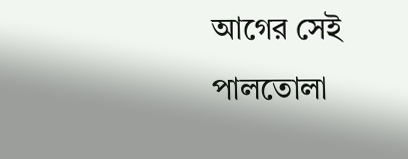আগের সেই পালতোলা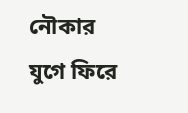নৌকার যুগে ফিরে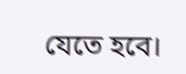যেতে হবে।